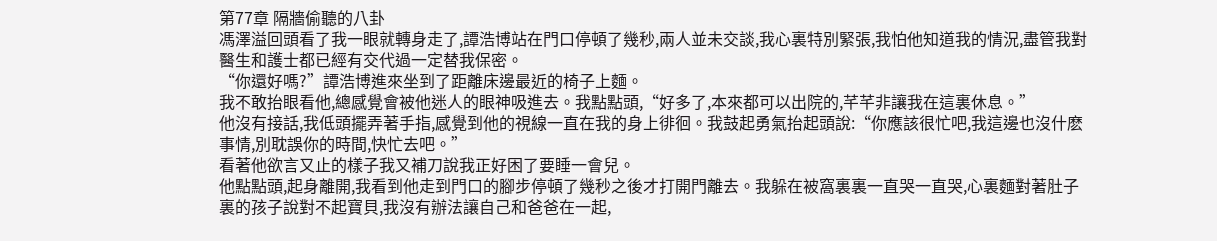第77章 隔牆偷聽的八卦
馮澤溢回頭看了我一眼就轉身走了,譚浩博站在門口停頓了幾秒,兩人並未交談,我心裏特別緊張,我怕他知道我的情況,盡管我對醫生和護士都已經有交代過一定替我保密。
“你還好嗎?”譚浩博進來坐到了距離床邊最近的椅子上麵。
我不敢抬眼看他,總感覺會被他迷人的眼神吸進去。我點點頭,“好多了,本來都可以出院的,芊芊非讓我在這裏休息。”
他沒有接話,我低頭擺弄著手指,感覺到他的視線一直在我的身上徘徊。我鼓起勇氣抬起頭說:“你應該很忙吧,我這邊也沒什麽事情,別耽誤你的時間,快忙去吧。”
看著他欲言又止的樣子我又補刀說我正好困了要睡一會兒。
他點點頭,起身離開,我看到他走到門口的腳步停頓了幾秒之後才打開門離去。我躲在被窩裏裏一直哭一直哭,心裏麵對著肚子裏的孩子說對不起寶貝,我沒有辦法讓自己和爸爸在一起,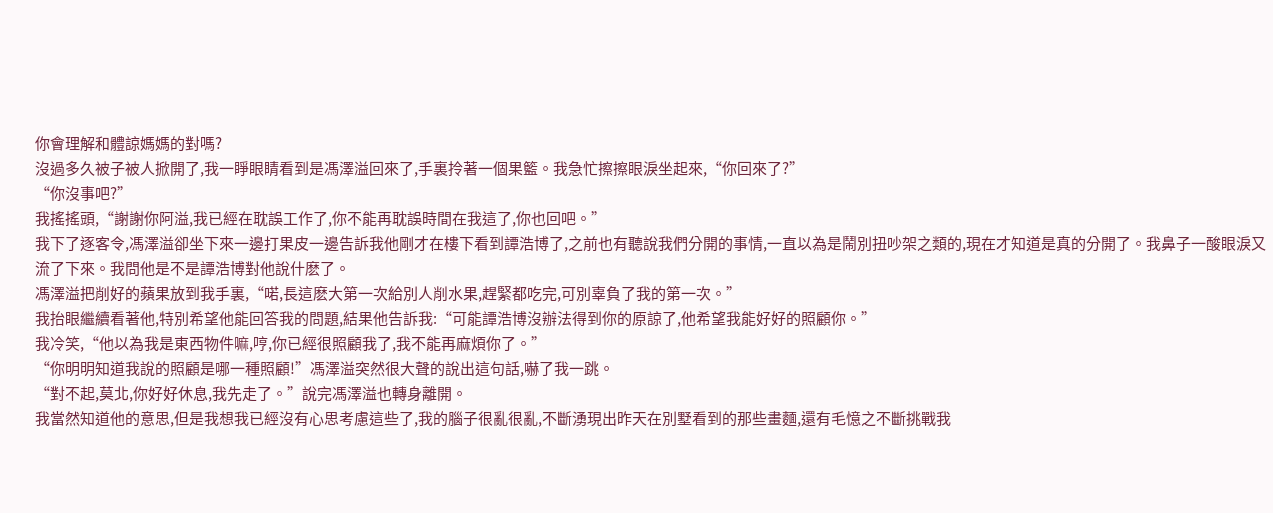你會理解和體諒媽媽的對嗎?
沒過多久被子被人掀開了,我一睜眼睛看到是馮澤溢回來了,手裏拎著一個果籃。我急忙擦擦眼淚坐起來,“你回來了?”
“你沒事吧?”
我搖搖頭,“謝謝你阿溢,我已經在耽誤工作了,你不能再耽誤時間在我這了,你也回吧。”
我下了逐客令,馮澤溢卻坐下來一邊打果皮一邊告訴我他剛才在樓下看到譚浩博了,之前也有聽說我們分開的事情,一直以為是鬧別扭吵架之類的,現在才知道是真的分開了。我鼻子一酸眼淚又流了下來。我問他是不是譚浩博對他說什麽了。
馮澤溢把削好的蘋果放到我手裏,“喏,長這麽大第一次給別人削水果,趕緊都吃完,可別辜負了我的第一次。”
我抬眼繼續看著他,特別希望他能回答我的問題,結果他告訴我:“可能譚浩博沒辦法得到你的原諒了,他希望我能好好的照顧你。”
我冷笑,“他以為我是東西物件嘛,哼,你已經很照顧我了,我不能再麻煩你了。”
“你明明知道我說的照顧是哪一種照顧!”馮澤溢突然很大聲的說出這句話,嚇了我一跳。
“對不起,莫北,你好好休息,我先走了。”說完馮澤溢也轉身離開。
我當然知道他的意思,但是我想我已經沒有心思考慮這些了,我的腦子很亂很亂,不斷湧現出昨天在別墅看到的那些畫麵,還有毛憶之不斷挑戰我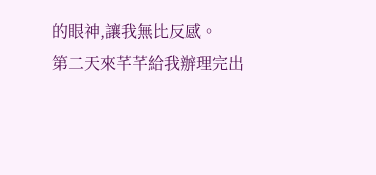的眼神,讓我無比反感。
第二天來芊芊給我辦理完出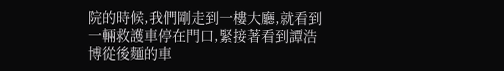院的時候,我們剛走到一樓大廳,就看到一輛救護車停在門口,緊接著看到譚浩博從後麵的車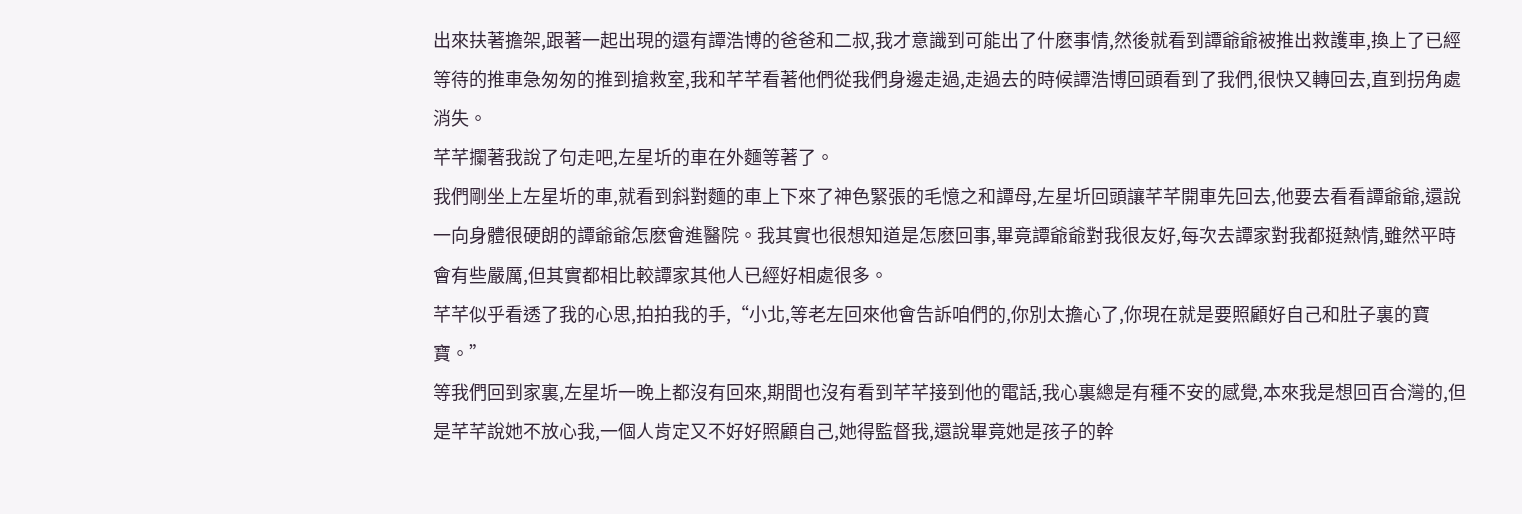出來扶著擔架,跟著一起出現的還有譚浩博的爸爸和二叔,我才意識到可能出了什麽事情,然後就看到譚爺爺被推出救護車,換上了已經等待的推車急匆匆的推到搶救室,我和芊芊看著他們從我們身邊走過,走過去的時候譚浩博回頭看到了我們,很快又轉回去,直到拐角處消失。
芊芊攔著我說了句走吧,左星圻的車在外麵等著了。
我們剛坐上左星圻的車,就看到斜對麵的車上下來了神色緊張的毛憶之和譚母,左星圻回頭讓芊芊開車先回去,他要去看看譚爺爺,還說一向身體很硬朗的譚爺爺怎麽會進醫院。我其實也很想知道是怎麽回事,畢竟譚爺爺對我很友好,每次去譚家對我都挺熱情,雖然平時會有些嚴厲,但其實都相比較譚家其他人已經好相處很多。
芊芊似乎看透了我的心思,拍拍我的手,“小北,等老左回來他會告訴咱們的,你別太擔心了,你現在就是要照顧好自己和肚子裏的寶寶。”
等我們回到家裏,左星圻一晚上都沒有回來,期間也沒有看到芊芊接到他的電話,我心裏總是有種不安的感覺,本來我是想回百合灣的,但是芊芊說她不放心我,一個人肯定又不好好照顧自己,她得監督我,還說畢竟她是孩子的幹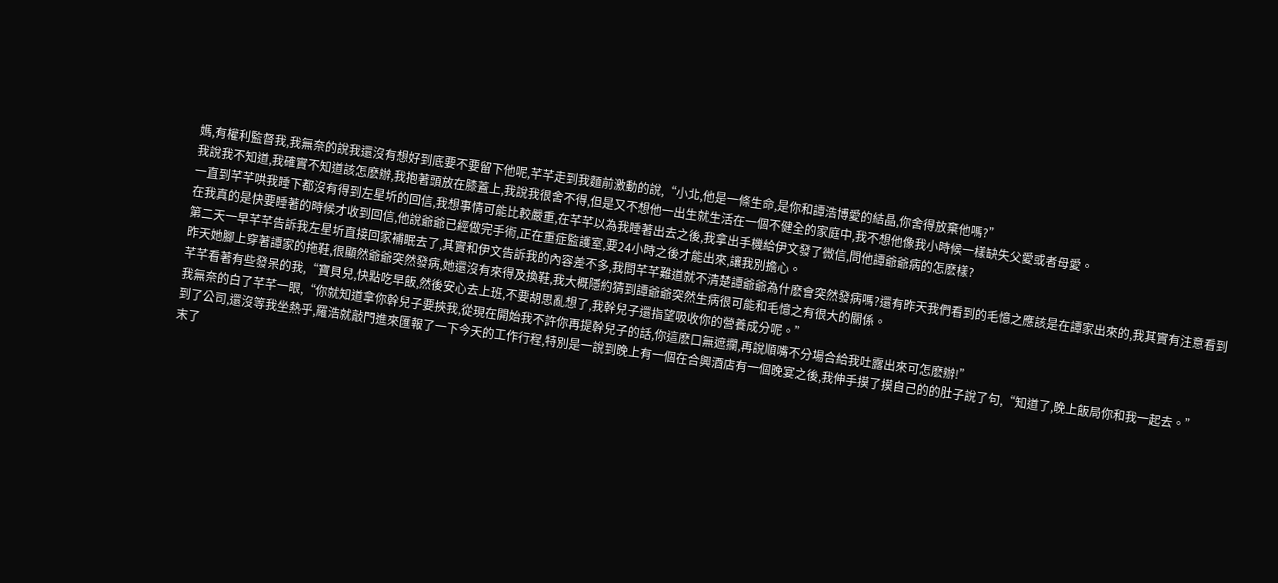媽,有權利監督我,我無奈的說我還沒有想好到底要不要留下他呢,芊芊走到我麵前激動的說,“小北,他是一條生命,是你和譚浩博愛的結晶,你舍得放棄他嗎?”
我說我不知道,我確實不知道該怎麽辦,我抱著頭放在膝蓋上,我說我很舍不得,但是又不想他一出生就生活在一個不健全的家庭中,我不想他像我小時候一樣缺失父愛或者母愛。
一直到芊芊哄我睡下都沒有得到左星圻的回信,我想事情可能比較嚴重,在芊芊以為我睡著出去之後,我拿出手機給伊文發了微信,問他譚爺爺病的怎麽樣?
在我真的是快要睡著的時候才收到回信,他說爺爺已經做完手術,正在重症監護室,要24小時之後才能出來,讓我別擔心。
第二天一早芊芊告訴我左星圻直接回家補眠去了,其實和伊文告訴我的內容差不多,我問芊芊難道就不清楚譚爺爺為什麽會突然發病嗎?還有昨天我們看到的毛憶之應該是在譚家出來的,我其實有注意看到昨天她腳上穿著譚家的拖鞋,很顯然爺爺突然發病,她還沒有來得及換鞋,我大概隱約猜到譚爺爺突然生病很可能和毛憶之有很大的關係。
芊芊看著有些發呆的我,“寶貝兒,快點吃早飯,然後安心去上班,不要胡思亂想了,我幹兒子還指望吸收你的營養成分呢。”
我無奈的白了芊芊一眼,“你就知道拿你幹兒子要挾我,從現在開始我不許你再提幹兒子的話,你這麽口無遮攔,再說順嘴不分場合給我吐露出來可怎麽辦!”
到了公司,還沒等我坐熱乎,羅浩就敲門進來匯報了一下今天的工作行程,特別是一說到晚上有一個在合興酒店有一個晚宴之後,我伸手摸了摸自己的的肚子說了句,“知道了,晚上飯局你和我一起去。”
末了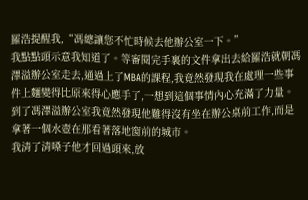羅浩提醒我,“馮總讓您不忙時候去他辦公室一下。”
我點點頭示意我知道了。等審閱完手裏的文件拿出去給羅浩就朝馮澤溢辦公室走去,通過上了MBA的課程,我竟然發現我在處理一些事件上麵變得比原來得心應手了,一想到這個事情內心充滿了力量。
到了馮澤溢辦公室我竟然發現他難得沒有坐在辦公桌前工作,而是拿著一個水壺在那看著落地窗前的城市。
我清了清嗓子他才回過頭來,放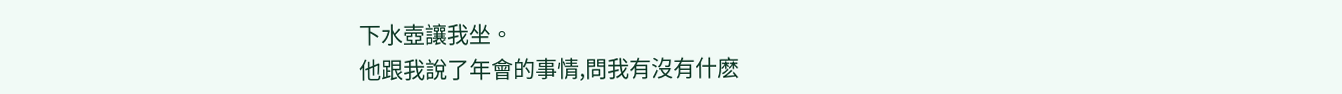下水壺讓我坐。
他跟我說了年會的事情,問我有沒有什麽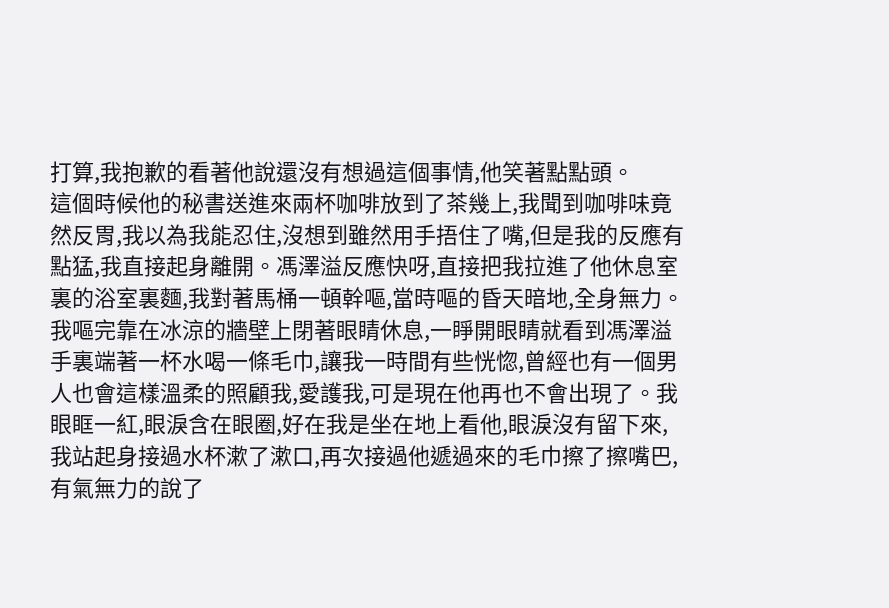打算,我抱歉的看著他說還沒有想過這個事情,他笑著點點頭。
這個時候他的秘書送進來兩杯咖啡放到了茶幾上,我聞到咖啡味竟然反胃,我以為我能忍住,沒想到雖然用手捂住了嘴,但是我的反應有點猛,我直接起身離開。馮澤溢反應快呀,直接把我拉進了他休息室裏的浴室裏麵,我對著馬桶一頓幹嘔,當時嘔的昏天暗地,全身無力。
我嘔完靠在冰涼的牆壁上閉著眼睛休息,一睜開眼睛就看到馮澤溢手裏端著一杯水喝一條毛巾,讓我一時間有些恍惚,曾經也有一個男人也會這樣溫柔的照顧我,愛護我,可是現在他再也不會出現了。我眼眶一紅,眼淚含在眼圈,好在我是坐在地上看他,眼淚沒有留下來,我站起身接過水杯漱了漱口,再次接過他遞過來的毛巾擦了擦嘴巴,有氣無力的說了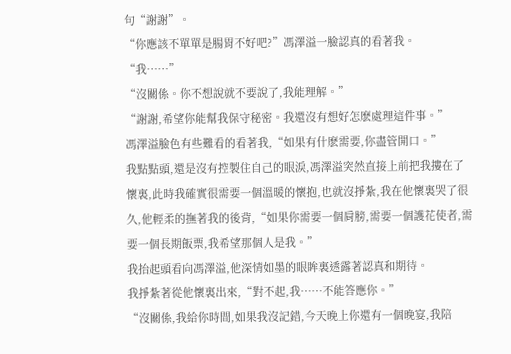句“謝謝”。
“你應該不單單是腸胃不好吧?”馮澤溢一臉認真的看著我。
“我……”
“沒關係。你不想說就不要說了,我能理解。”
“謝謝,希望你能幫我保守秘密。我還沒有想好怎麽處理這件事。”
馮澤溢臉色有些難看的看著我,“如果有什麽需要,你盡管開口。”
我點點頭,還是沒有控製住自己的眼淚,馮澤溢突然直接上前把我摟在了懷裏,此時我確實很需要一個溫暖的懷抱,也就沒掙紮,我在他懷裏哭了很久,他輕柔的撫著我的後背,“如果你需要一個肩膀,需要一個護花使者,需要一個長期飯票,我希望那個人是我。”
我抬起頭看向馮澤溢,他深情如墨的眼眸裏透露著認真和期待。
我掙紮著從他懷裏出來,“對不起,我……不能答應你。”
“沒關係,我給你時間,如果我沒記錯,今天晚上你還有一個晚宴,我陪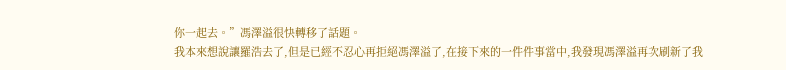你一起去。”馮澤溢很快轉移了話題。
我本來想說讓羅浩去了,但是已經不忍心再拒絕馮澤溢了,在接下來的一件件事當中,我發現馮澤溢再次刷新了我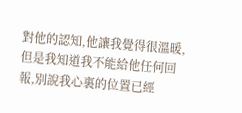對他的認知,他讓我覺得很溫暖,但是我知道我不能給他任何回報,別說我心裏的位置已經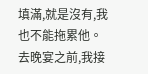填滿,就是沒有,我也不能拖累他。
去晚宴之前,我接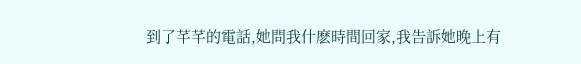到了芊芊的電話,她問我什麽時間回家,我告訴她晚上有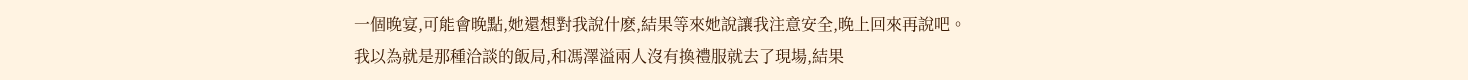一個晚宴,可能會晚點,她還想對我說什麽,結果等來她說讓我注意安全,晚上回來再說吧。
我以為就是那種洽談的飯局,和馮澤溢兩人沒有換禮服就去了現場,結果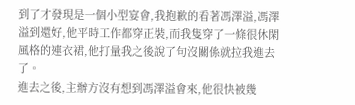到了才發現是一個小型宴會,我抱歉的看著馮澤溢,馮澤溢到還好,他平時工作都穿正裝,而我隻穿了一條很休閑風格的連衣裙,他打量我之後說了句沒關係就拉我進去了。
進去之後,主辦方沒有想到馮澤溢會來,他很快被幾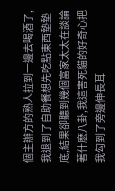個主辦方的熟人拉到一邊去喝酒了,我退到了自助餐想先吃點東西墊墊底,結果卻聽到幾個富家太太在談論著什麽八卦,我這害死貓的好奇心把我勾到了旁邊伸長耳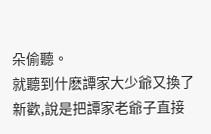朵偷聽。
就聽到什麽譚家大少爺又換了新歡,說是把譚家老爺子直接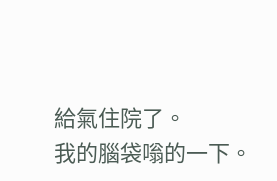給氣住院了。
我的腦袋嗡的一下。